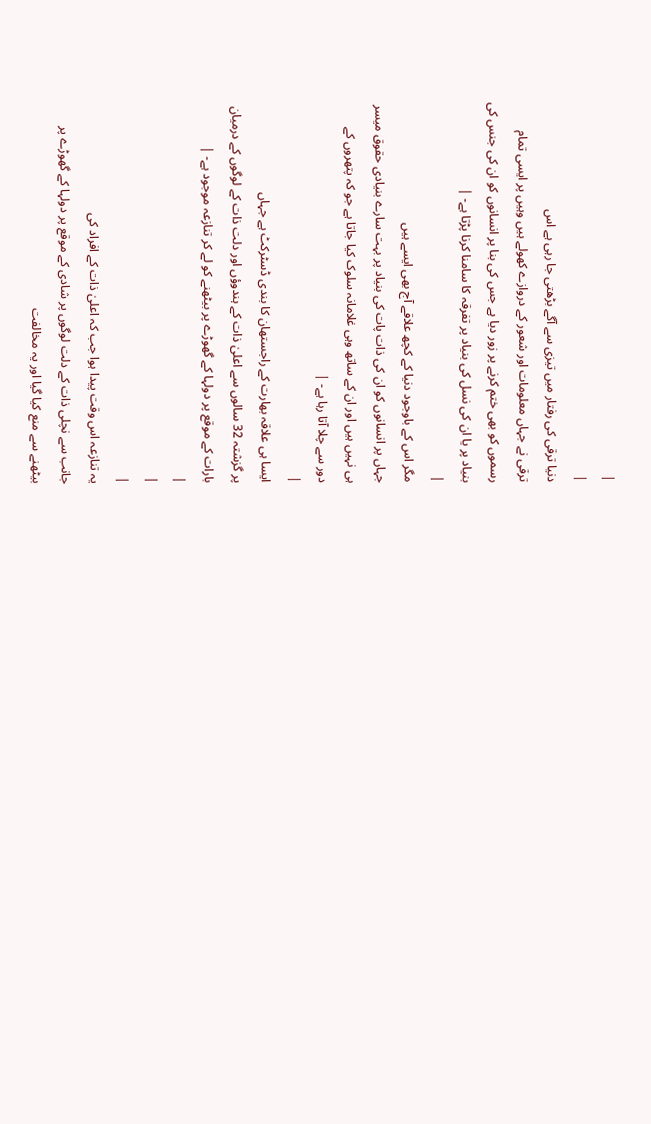|
|
دنیا ترقی کی رفتار میں تیزی سے آگے بڑھتی جا رہی ہے اس
ترقی نے جہاں معلومات اور شعور کے دروازے کھولے ہیں وہیں پر ایسی تمام
رسموں کو بھی ختم کرنے پر زور دیا ہے جس کی بنا پر انسانوں کو ان کی جنس کی
بنیاد پر یا ان کی نسل کی بنیاد پر تفرقہ کا سامنا کرنا پڑتا ہے- |
|
مگر اس کے باوجود دنیا کے کچھ علاقے آج بھی ایسے ہیں
جہاں پر انسانوں کو ان کی ذات پات کی بنیاد پر بہت سارے بنیادی حقوق میسر
ہی نہیں ہیں اور ان کے ساتھ وہی غلامانہ سلوک کیا جاتا ہے جو کہ پتھروں کے
دور سے چلا آتا رہا ہے- |
|
ایسا ہی علاقہ بھارت کے راجستھان کا بندی ڈسٹرکٹ ہے جہاں
پر گزشتہ 32 سالوں سے اعلیٰ ذات کے ہندوؤں اور دلت ذات کے لوگوں کے درمیان
بارات کے موقع پر دولہا کے گھوڑے پر بیٹھنے کو لے کر تنازعہ موجود ہے- |
|
|
|
یہ تنازعہ اس وقت پیدا ہوا جب کہ اعلیٰ ذات کے افراد کی
جانب سے نچلی ذات کے دلت لوگوں پر شادی کے موقع پر دولہا کے گھوڑے پر
بیٹھنے سے منع کیا گیا اور یہ مخالفت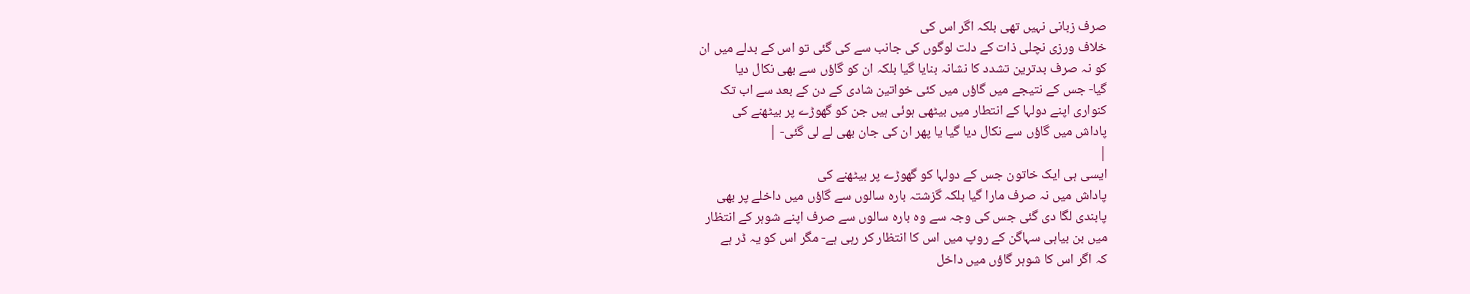صرف زبانی نہیں تھی بلکہ اگر اس کی
خلاف ورزی نچلی ذات کے دلت لوگوں کی جانب سے کی گئی تو اس کے بدلے میں ان
کو نہ صرف بدترین تشدد کا نشانہ بنایا گیا بلکہ ان کو گاؤں سے بھی نکال دیا
گیا- جس کے نتیجے میں گاؤں میں کئی خواتین شادی کے دن کے بعد سے اب تک
کنواری اپنے دولہا کے انتطار میں بیٹھی ہوئی ہیں جن کو گھوڑے پر بیٹھنے کی
پاداش میں گاؤں سے نکال دیا گیا یا پھر ان کی جان بھی لے لی گئی- |
|
ایسی ہی ایک خاتون جس کے دولہا کو گھوڑے پر بیٹھنے کی
پاداش میں نہ صرف مارا گیا بلکہ گزشتہ بارہ سالوں سے گاؤں میں داخلے پر بھی
پابندی لگا دی گئی جس کی وجہ سے وہ بارہ سالوں سے صرف اپنے شوہر کے انتظار
میں بن بیاہی سہاگن کے روپ میں اس کا انتظار کر رہی ہے- مگر اس کو یہ ڈر ہے
کہ اگر اس کا شوہر گاؤں میں داخل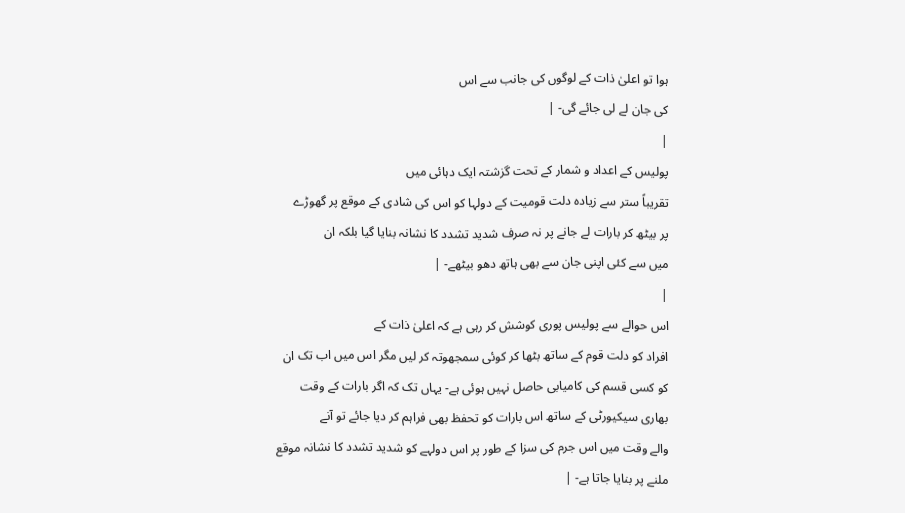ہوا تو اعلیٰ ذات کے لوگوں کی جانب سے اس
کی جان لے لی جائے گی- |
|
پولیس کے اعداد و شمار کے تحت گزشتہ ایک دہائی میں
تقریباً ستر سے زيادہ دلت قومیت کے دولہا کو اس کی شادی کے موقع پر گھوڑے
پر بیٹھ کر بارات لے جانے پر نہ صرف شدید تشدد کا نشانہ بنایا گیا بلکہ ان
میں سے کئی اپنی جان سے بھی ہاتھ دھو بیٹھے- |
|
اس حوالے سے پولیس پوری کوشش کر رہی ہے کہ اعلیٰ ذات کے
افراد کو دلت قوم کے ساتھ بٹھا کر کوئی سمجھوتہ کر لیں مگر اس میں اب تک ان
کو کسی قسم کی کامیابی حاصل نہیں ہوئی ہے- یہاں تک کہ اگر بارات کے وقت
بھاری سیکیورٹی کے ساتھ اس بارات کو تحفظ بھی فراہم کر دیا جائے تو آنے
والے وقت میں اس جرم کی سزا کے طور پر اس دولہے کو شدید تشدد کا نشانہ موقع
ملنے پر بنایا جاتا ہے- |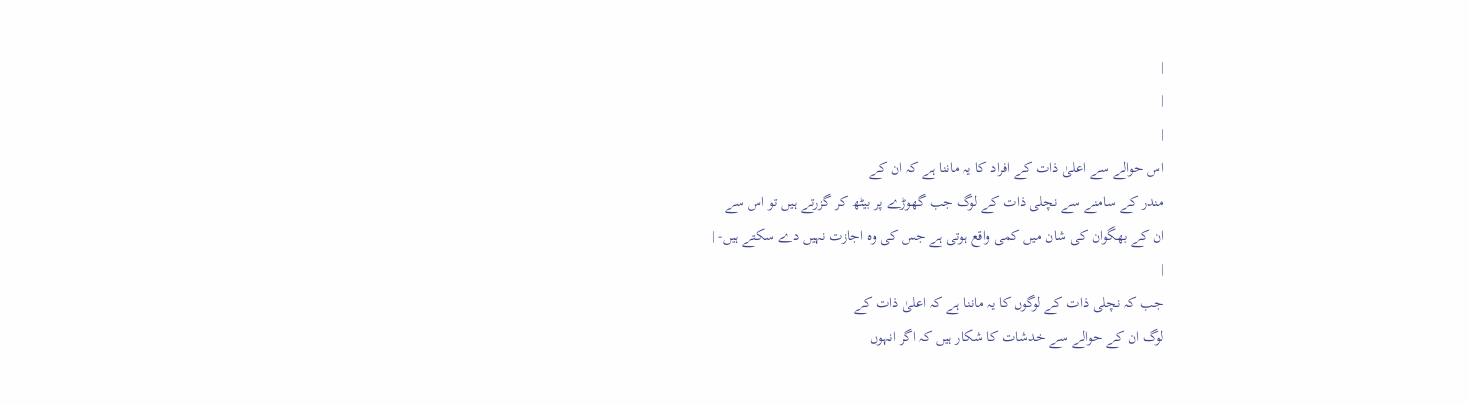|
|
|
اس حوالے سے اعلیٰ ذات کے افراد کا یہ ماننا ہے کہ ان کے
مندر کے سامنے سے نچلی ذات کے لوگ جب گھوڑے پر بیٹھ کر گزرتے ہیں تو اس سے
ان کے بھگوان کی شان میں کمی واقع ہوتی ہے جس کی وہ اجازت نہیں دے سکتے ہیں- |
|
جب کہ نچلی ذات کے لوگوں کا یہ ماننا ہے کہ اعلیٰ ذات کے
لوگ ان کے حوالے سے خدشات کا شکار ہیں کہ اگر انہوں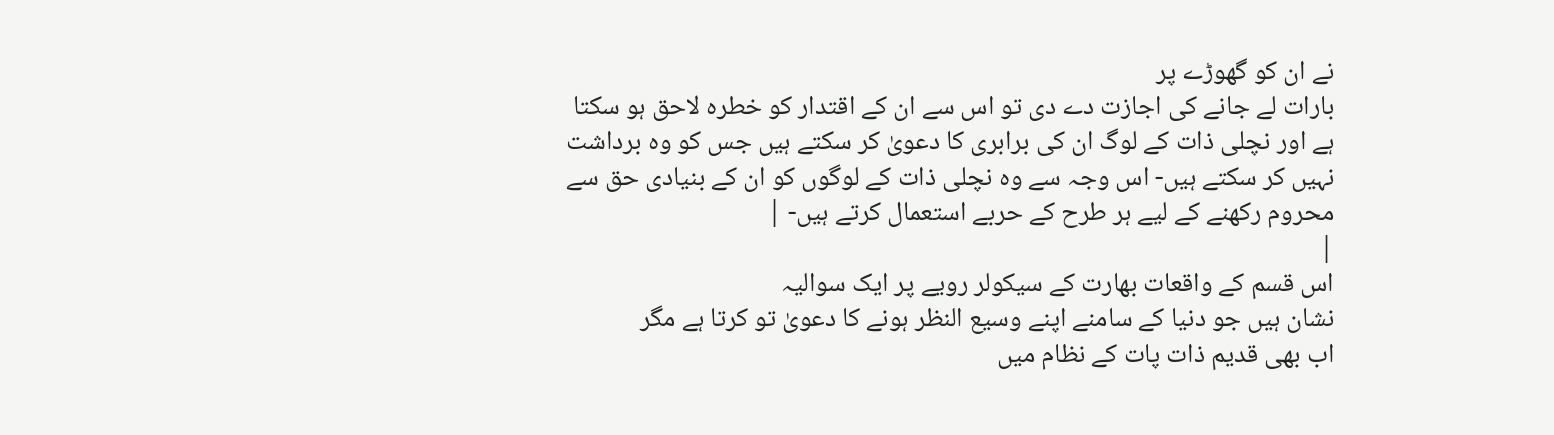نے ان کو گھوڑے پر
بارات لے جانے کی اجازت دے دی تو اس سے ان کے اقتدار کو خطرہ لاحق ہو سکتا
ہے اور نچلی ذات کے لوگ ان کی برابری کا دعویٰ کر سکتے ہیں جس کو وہ برداشت
نہیں کر سکتے ہیں- اس وجہ سے وہ نچلی ذات کے لوگوں کو ان کے بنیادی حق سے
محروم رکھنے کے لیے ہر طرح کے حربے استعمال کرتے ہیں- |
|
اس قسم کے واقعات بھارت کے سیکولر رویے پر ایک سوالیہ
نشان ہیں جو دنیا کے سامنے اپنے وسیع النظر ہونے کا دعویٰ تو کرتا ہے مگر
اب بھی قدیم ذات پات کے نظام میں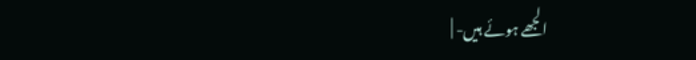الجھے ہوئے ہیں- |